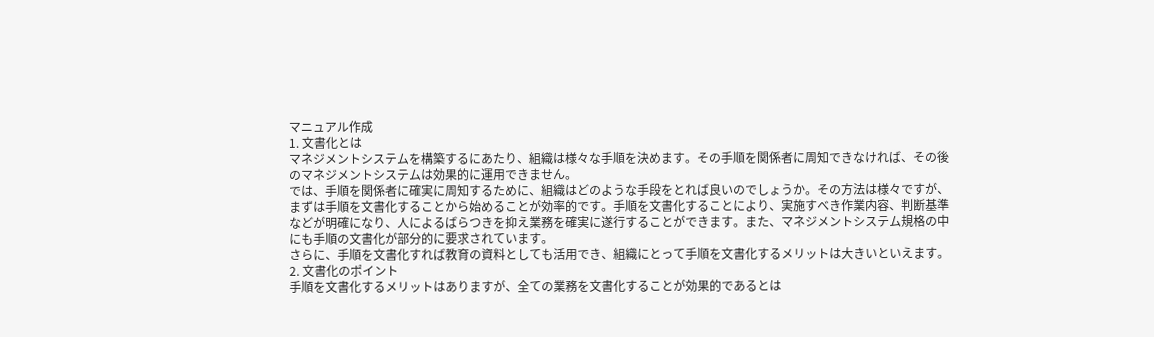マニュアル作成
1. 文書化とは
マネジメントシステムを構築するにあたり、組織は様々な手順を決めます。その手順を関係者に周知できなければ、その後のマネジメントシステムは効果的に運用できません。
では、手順を関係者に確実に周知するために、組織はどのような手段をとれば良いのでしょうか。その方法は様々ですが、まずは手順を文書化することから始めることが効率的です。手順を文書化することにより、実施すべき作業内容、判断基準などが明確になり、人によるばらつきを抑え業務を確実に遂行することができます。また、マネジメントシステム規格の中にも手順の文書化が部分的に要求されています。
さらに、手順を文書化すれば教育の資料としても活用でき、組織にとって手順を文書化するメリットは大きいといえます。
2. 文書化のポイント
手順を文書化するメリットはありますが、全ての業務を文書化することが効果的であるとは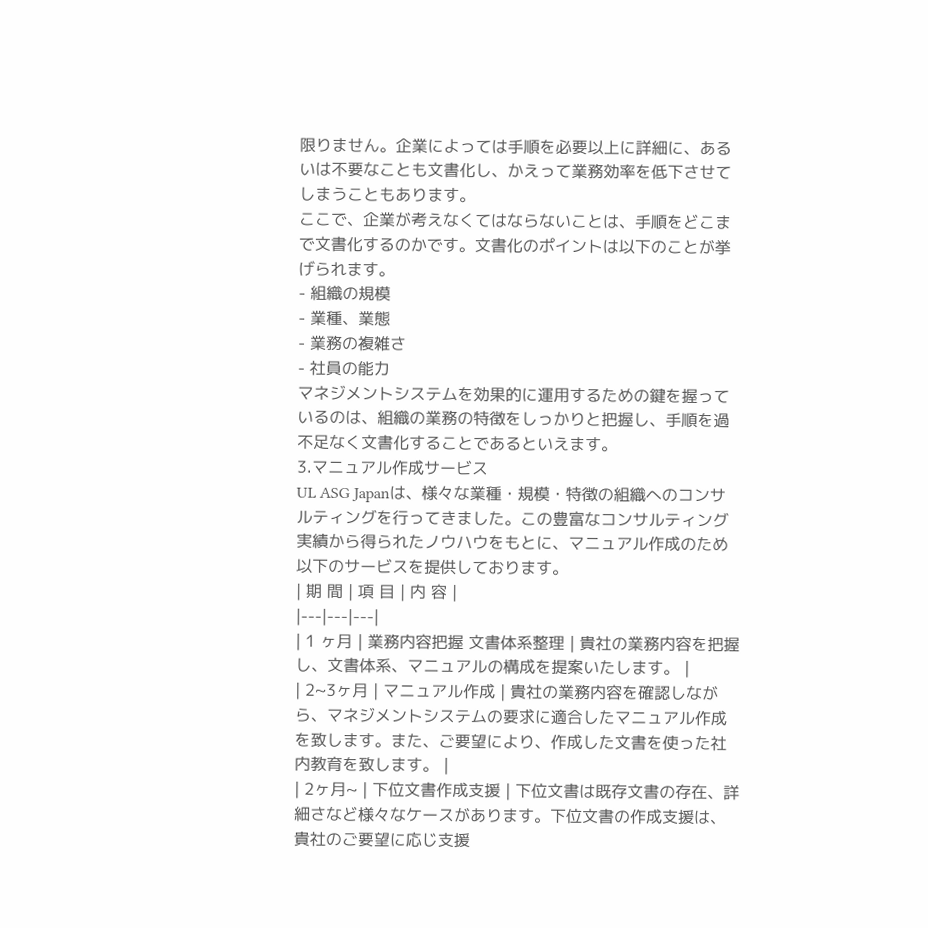限りません。企業によっては手順を必要以上に詳細に、あるいは不要なことも文書化し、かえって業務効率を低下させてしまうこともあります。
ここで、企業が考えなくてはならないことは、手順をどこまで文書化するのかです。文書化のポイントは以下のことが挙げられます。
- 組織の規模
- 業種、業態
- 業務の複雑さ
- 社員の能力
マネジメントシステムを効果的に運用するための鍵を握っているのは、組織の業務の特徴をしっかりと把握し、手順を過不足なく文書化することであるといえます。
3.マニュアル作成サービス
UL ASG Japanは、様々な業種・規模・特徴の組織へのコンサルティングを行ってきました。この豊富なコンサルティング実績から得られたノウハウをもとに、マニュアル作成のため以下のサービスを提供しております。
| 期 間 | 項 目 | 内 容 |
|---|---|---|
| 1 ヶ月 | 業務内容把握 文書体系整理 | 貴社の業務内容を把握し、文書体系、マニュアルの構成を提案いたします。 |
| 2~3ヶ月 | マニュアル作成 | 貴社の業務内容を確認しながら、マネジメントシステムの要求に適合したマニュアル作成を致します。また、ご要望により、作成した文書を使った社内教育を致します。 |
| 2ヶ月~ | 下位文書作成支援 | 下位文書は既存文書の存在、詳細さなど様々なケースがあります。下位文書の作成支援は、貴社のご要望に応じ支援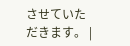させていただきます。 |